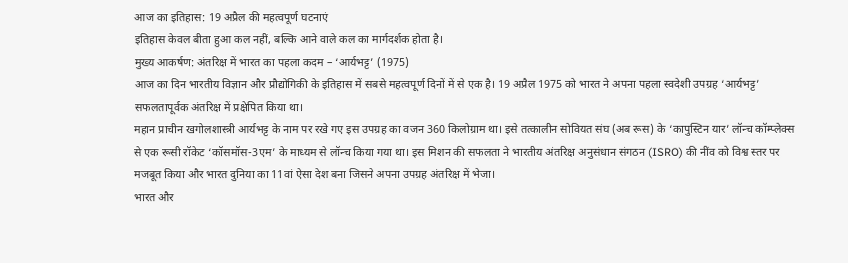आज का इतिहास: 19 अप्रैल की महत्वपूर्ण घटनाएं
इतिहास केवल बीता हुआ कल नहीं, बल्कि आने वाले कल का मार्गदर्शक होता है।
मुख्य आकर्षण: अंतरिक्ष में भारत का पहला कदम – ‘आर्यभट्ट’ (1975)
आज का दिन भारतीय विज्ञान और प्रौद्योगिकी के इतिहास में सबसे महत्वपूर्ण दिनों में से एक है। 19 अप्रैल 1975 को भारत ने अपना पहला स्वदेशी उपग्रह ‘आर्यभट्ट’ सफलतापूर्वक अंतरिक्ष में प्रक्षेपित किया था।
महान प्राचीन खगोलशास्त्री आर्यभट्ट के नाम पर रखे गए इस उपग्रह का वजन 360 किलोग्राम था। इसे तत्कालीन सोवियत संघ (अब रूस) के ‘कापुस्टिन यार’ लॉन्च कॉम्प्लेक्स से एक रूसी रॉकेट ‘कॉसमॉस-3एम’ के माध्यम से लॉन्च किया गया था। इस मिशन की सफलता ने भारतीय अंतरिक्ष अनुसंधान संगठन (ISRO) की नींव को विश्व स्तर पर मजबूत किया और भारत दुनिया का 11वां ऐसा देश बना जिसने अपना उपग्रह अंतरिक्ष में भेजा।
भारत और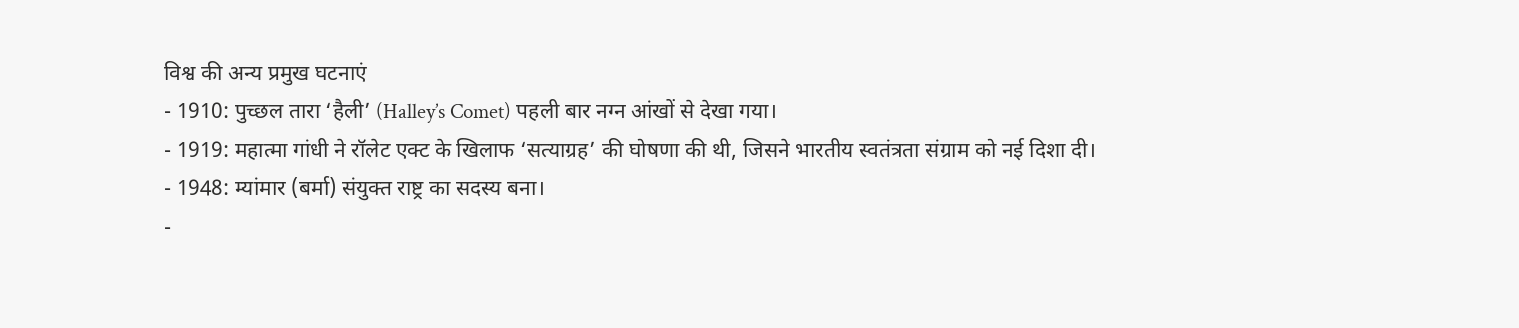विश्व की अन्य प्रमुख घटनाएं
- 1910: पुच्छल तारा ‘हैली’ (Halley’s Comet) पहली बार नग्न आंखों से देखा गया।
- 1919: महात्मा गांधी ने रॉलेट एक्ट के खिलाफ ‘सत्याग्रह’ की घोषणा की थी, जिसने भारतीय स्वतंत्रता संग्राम को नई दिशा दी।
- 1948: म्यांमार (बर्मा) संयुक्त राष्ट्र का सदस्य बना।
-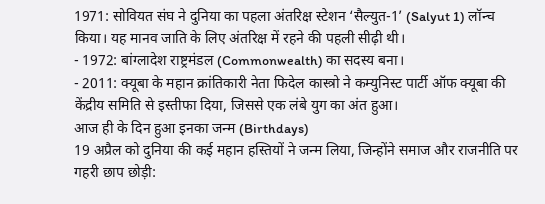1971: सोवियत संघ ने दुनिया का पहला अंतरिक्ष स्टेशन ‘सैल्युत-1’ (Salyut 1) लॉन्च किया। यह मानव जाति के लिए अंतरिक्ष में रहने की पहली सीढ़ी थी।
- 1972: बांग्लादेश राष्ट्रमंडल (Commonwealth) का सदस्य बना।
- 2011: क्यूबा के महान क्रांतिकारी नेता फिदेल कास्त्रो ने कम्युनिस्ट पार्टी ऑफ क्यूबा की केंद्रीय समिति से इस्तीफा दिया, जिससे एक लंबे युग का अंत हुआ।
आज ही के दिन हुआ इनका जन्म (Birthdays)
19 अप्रैल को दुनिया की कई महान हस्तियों ने जन्म लिया, जिन्होंने समाज और राजनीति पर गहरी छाप छोड़ी: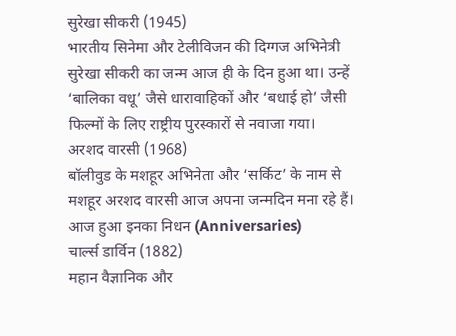सुरेखा सीकरी (1945)
भारतीय सिनेमा और टेलीविजन की दिग्गज अभिनेत्री सुरेखा सीकरी का जन्म आज ही के दिन हुआ था। उन्हें ‘बालिका वधू’ जैसे धारावाहिकों और ‘बधाई हो’ जैसी फिल्मों के लिए राष्ट्रीय पुरस्कारों से नवाजा गया।
अरशद वारसी (1968)
बॉलीवुड के मशहूर अभिनेता और ‘सर्किट’ के नाम से मशहूर अरशद वारसी आज अपना जन्मदिन मना रहे हैं।
आज हुआ इनका निधन (Anniversaries)
चार्ल्स डार्विन (1882)
महान वैज्ञानिक और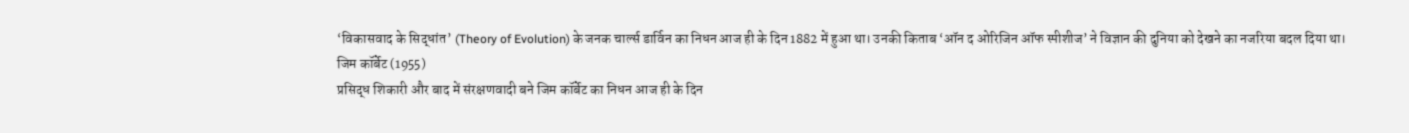‘विकासवाद के सिद्धांत’ (Theory of Evolution) के जनक चार्ल्स डार्विन का निधन आज ही के दिन 1882 में हुआ था। उनकी किताब ‘ऑन द ओरिजिन ऑफ स्पीशीज’ ने विज्ञान की दुनिया को देखने का नजरिया बदल दिया था।
जिम कॉर्बेट (1955)
प्रसिद्ध शिकारी और बाद में संरक्षणवादी बने जिम कॉर्बेट का निधन आज ही के दिन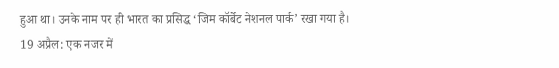हुआ था। उनके नाम पर ही भारत का प्रसिद्ध ‘जिम कॉर्बेट नेशनल पार्क’ रखा गया है।
19 अप्रैल: एक नजर में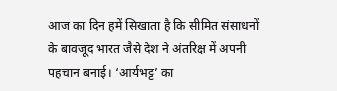आज का दिन हमें सिखाता है कि सीमित संसाधनों के बावजूद भारत जैसे देश ने अंतरिक्ष में अपनी पहचान बनाई। ‘आर्यभट्ट’ का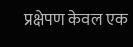प्रक्षेपण केवल एक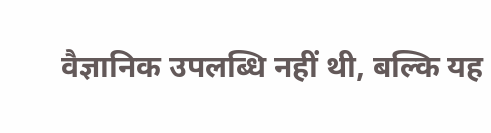वैज्ञानिक उपलब्धि नहीं थी, बल्कि यह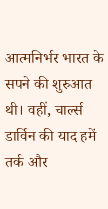आत्मनिर्भर भारत के सपने की शुरुआत थी। वहीं, चार्ल्स डार्विन की याद हमें तर्क और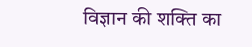विज्ञान की शक्ति का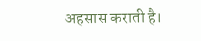अहसास कराती है।